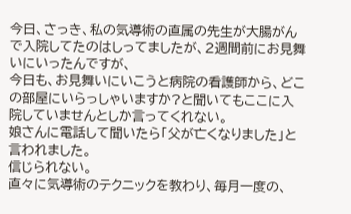今日、さっき、私の気導術の直属の先生が大腸がんで入院してたのはしってましたが、2週間前にお見舞いにいったんですが、
今日も、お見舞いにいこうと病院の看護師から、どこの部屋にいらっしゃいますか?と聞いてもここに入院していませんとしか言ってくれない。
娘さんに電話して聞いたら「父が亡くなりました」と言われました。
信じられない。
直々に気導術のテクニックを教わり、毎月一度の、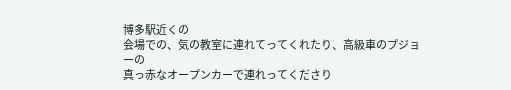博多駅近くの
会場での、気の教室に連れてってくれたり、高級車のプジョーの
真っ赤なオープンカーで連れってくださり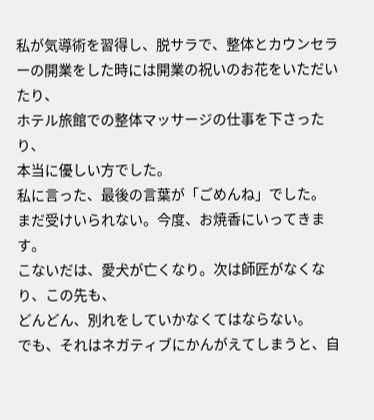私が気導術を習得し、脱サラで、整体とカウンセラーの開業をした時には開業の祝いのお花をいただいたり、
ホテル旅館での整体マッサージの仕事を下さったり、
本当に優しい方でした。
私に言った、最後の言葉が「ごめんね」でした。
まだ受けいられない。今度、お焼香にいってきます。
こないだは、愛犬が亡くなり。次は師匠がなくなり、この先も、
どんどん、別れをしていかなくてはならない。
でも、それはネガティブにかんがえてしまうと、自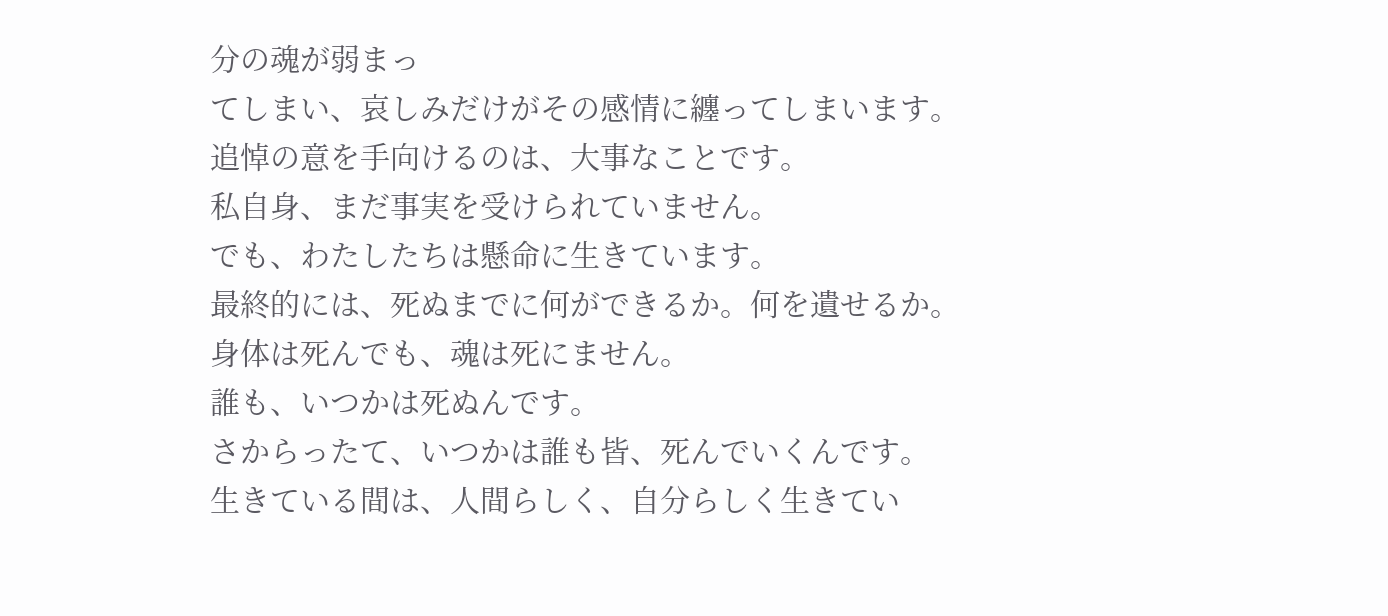分の魂が弱まっ
てしまい、哀しみだけがその感情に纏ってしまいます。
追悼の意を手向けるのは、大事なことです。
私自身、まだ事実を受けられていません。
でも、わたしたちは懸命に生きています。
最終的には、死ぬまでに何ができるか。何を遺せるか。
身体は死んでも、魂は死にません。
誰も、いつかは死ぬんです。
さからったて、いつかは誰も皆、死んでいくんです。
生きている間は、人間らしく、自分らしく生きてい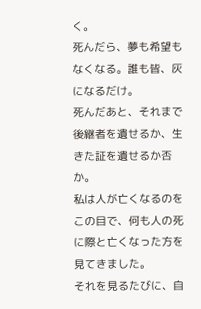く。
死んだら、夢も希望もなくなる。誰も皆、灰になるだけ。
死んだあと、それまで後継者を遺せるか、生きた証を遺せるか否
か。
私は人が亡くなるのをこの目で、何も人の死に際と亡くなった方を見てきました。
それを見るたびに、自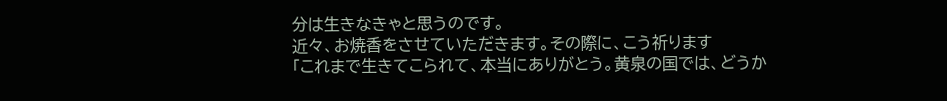分は生きなきゃと思うのです。
近々、お焼香をさせていただきます。その際に、こう祈ります
「これまで生きてこられて、本当にありがとう。黄泉の国では、どうか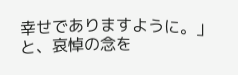幸せでありますように。」
と、哀悼の念を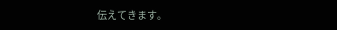伝えてきます。